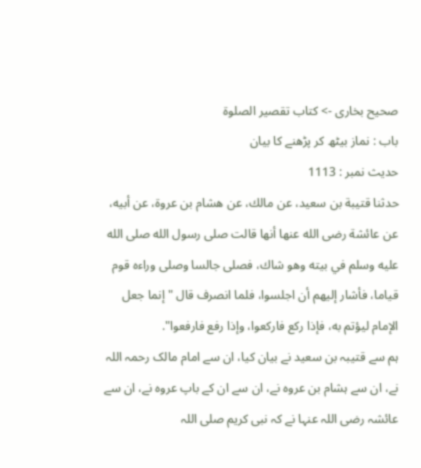صحیح بخاری -> کتاب تقصیر الصلوۃ
باب : نماز بیٹھ کر پڑھنے کا بیان
حدیث نمبر : 1113
حدثنا قتيبة بن سعيد، عن مالك، عن هشام بن عروة، عن أبيه، عن عائشة رضى الله عنها أنها قالت صلى رسول الله صلى الله عليه وسلم في بيته وهو شاك، فصلى جالسا وصلى وراءه قوم قياما، فأشار إليهم أن اجلسوا، فلما انصرف قال " إنما جعل الإمام ليؤتم به، فإذا ركع فاركعوا، وإذا رفع فارفعوا".
ہم سے قتیبہ بن سعید نے بیان کیا، ان سے امام مالک رحمہ اللہ نے، ان سے ہشام بن عروہ نے، ان سے ان کے باپ عروہ نے، ان سے عائشہ رضی اللہ عنہا نے کہ نبی کریم صلی اللہ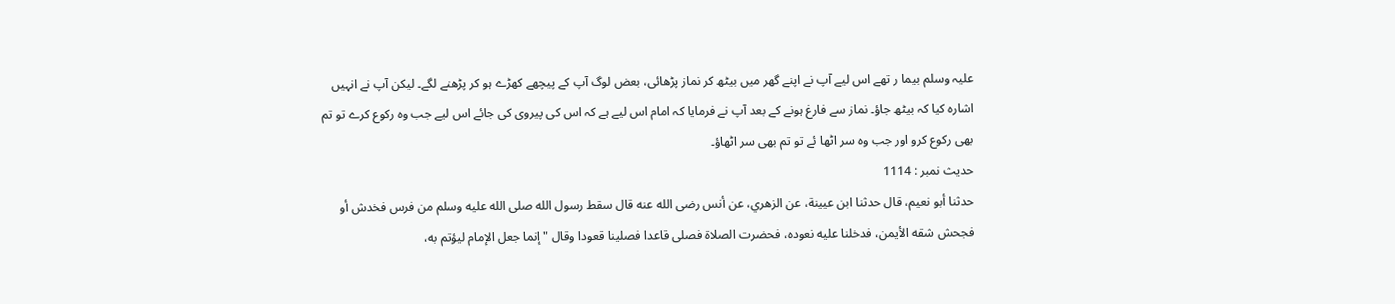علیہ وسلم بیما ر تھے اس لیے آپ نے اپنے گھر میں بیٹھ کر نماز پڑھائی، بعض لوگ آپ کے پیچھے کھڑے ہو کر پڑھنے لگے۔ لیکن آپ نے انہیں اشارہ کیا کہ بیٹھ جاؤ۔ نماز سے فارغ ہونے کے بعد آپ نے فرمایا کہ امام اس لیے ہے کہ اس کی پیروی کی جائے اس لیے جب وہ رکوع کرے تو تم بھی رکوع کرو اور جب وہ سر اٹھا ئے تو تم بھی سر اٹھاؤ۔
حدیث نمبر : 1114
حدثنا أبو نعيم، قال حدثنا ابن عيينة، عن الزهري، عن أنس رضى الله عنه قال سقط رسول الله صلى الله عليه وسلم من فرس فخدش أو فجحش شقه الأيمن، فدخلنا عليه نعوده، فحضرت الصلاة فصلى قاعدا فصلينا قعودا وقال " إنما جعل الإمام ليؤتم به،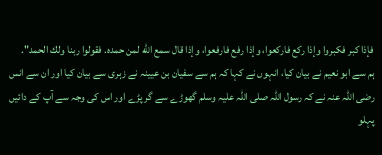فإذا كبر فكبروا وإذا ركع فاركعوا، وإذا رفع فارفعوا، وإذا قال سمع الله لمن حمده. فقولوا ربنا ولك الحمد".
ہم سے ابو نعیم نے بیان کیا، انہوں نے کہا کہ ہم سے سفیان بن عیینہ نے زہری سے بیان کیا اور ان سے انس رضی اللہ عنہ نے کہ رسول اللہ صلی اللہ علیہ وسلم گھوڑے سے گر پڑے اور اس کی وجہ سے آپ کے دائیں پہلو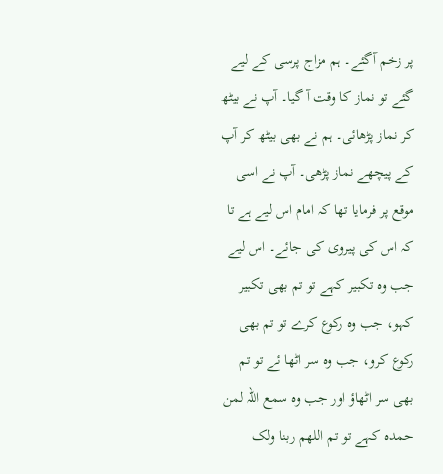پر زخم آگئے۔ ہم مزاج پرسی کے لیے گئے تو نماز کا وقت آ گیا۔ آپ نے بیٹھ کر نماز پڑھائی۔ ہم نے بھی بیٹھ کر آپ کے پیچھے نماز پڑھی۔ آپ نے اسی موقع پر فرمایا تھا کہ امام اس لیے ہے تا کہ اس کی پیروی کی جائے۔ اس لیے جب وہ تکبیر کہے تو تم بھی تکبیر کہو، جب وہ رکوع کرے تو تم بھی رکوع کرو، جب وہ سر اٹھا ئے تو تم بھی سر اٹھاؤ اور جب وہ سمع اللہ لمن حمدہ کہے تو تم اللھم ربنا ولک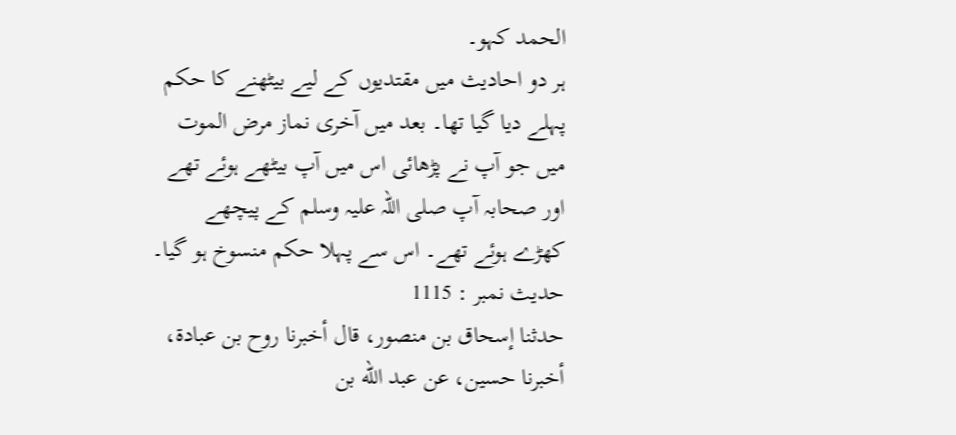الحمد کہو۔
ہر دو احادیث میں مقتدیوں کے لیے بیٹھنے کا حکم پہلے دیا گیا تھا۔ بعد میں آخری نماز مرض الموت میں جو آپ نے پڑھائی اس میں آپ بیٹھے ہوئے تھے اور صحابہ آپ صلی اللہ علیہ وسلم کے پیچھے کھڑے ہوئے تھے۔ اس سے پہلا حکم منسوخ ہو گیا۔
حدیث نمبر : 1115
حدثنا إسحاق بن منصور، قال أخبرنا روح بن عبادة، أخبرنا حسين، عن عبد الله بن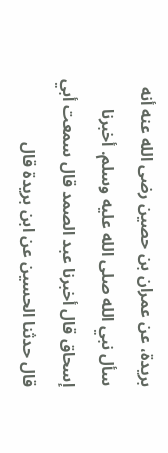بريدة، عن عمران بن حصين رضى الله عنه أنه سأل نبي الله صلى الله عليه وسلم. أخبرنا إسحاق قال أخبرنا عبد الصمد قال سمعت أبي قال حدثنا الحسين عن ابن بريدة قال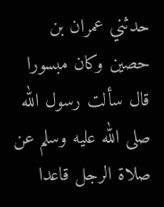حدثني عمران بن حصين وكان مبسورا قال سألت رسول الله صلى الله عليه وسلم عن صلاة الرجل قاعدا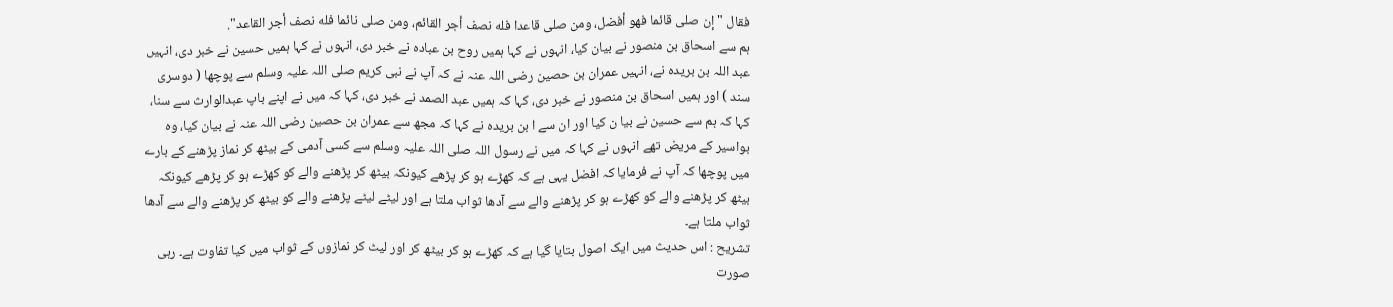فقال " إن صلى قائما فهو أفضل، ومن صلى قاعدا فله نصف أجر القائم، ومن صلى نائما فله نصف أجر القاعد".
ہم سے اسحاق بن منصور نے بیان کیا، انہوں نے کہا ہمیں روح بن عبادہ نے خبر دی، انہوں نے کہا ہمیں حسین نے خبر دی، انہیں عبد اللہ بن بریدہ نے، انہیں عمران بن حصین رضی اللہ عنہ نے کہ آپ نے نبی کریم صلی اللہ علیہ وسلم سے پوچھا ( دوسری سند ) اور ہمیں اسحاق بن منصور نے خبر دی، کہا کہ ہمیں عبد الصمد نے خبر دی، کہا کہ میں نے اپنے باپ عبدالوارث سے سنا، کہا کہ ہم سے حسین نے بیا ن کیا اور ان سے ا بن بریدہ نے کہا کہ مجھ سے عمران بن حصین رضی اللہ عنہ نے بیان کیا، وہ بواسیر کے مریض تھے انہوں نے کہا کہ میں نے رسول اللہ صلی اللہ علیہ وسلم سے کسی آدمی کے بیٹھ کر نماز پڑھنے کے بارے میں پوچھا کہ آپ نے فرمایا کہ افضل یہی ہے کہ کھڑے ہو کر پڑھے کیونکہ بیٹھ کر پڑھنے والے کو کھڑے ہو کر پڑھے کیونکہ بیٹھ کر پڑھنے والے کو کھڑے ہو کر پڑھنے والے سے آدھا ثواب ملتا ہے اور لیٹے لیٹے پڑھنے والے کو بیٹھ کر پڑھنے والے سے آدھا ثواب ملتا ہے۔
تشریح : اس حدیث میں ایک اصول بتایا گیا ہے کہ کھڑے ہو کر بیٹھ کر اور لیٹ کر نمازوں کے ثواب میں کیا تفاوت ہے۔ رہی صورت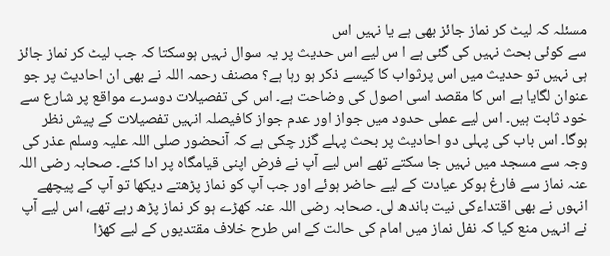مسئلہ کہ لیٹ کر نماز جائز بھی ہے یا نہیں اس
سے کوئی بحث نہیں کی گئی ہے ا س لیے اس حدیث پر یہ سوال نہیں ہوسکتا کہ جب لیٹ کر نماز جائز ہی نہیں تو حدیث میں اس پرثواب کا کیسے ذکر ہو رہا ہے؟ مصنف رحمہ اللہ نے بھی ان احادیث پر جو عنوان لگایا ہے اس کا مقصد اسی اصول کی وضاحت ہے۔ اس کی تفصیلات دوسرے مواقع پر شارع سے خود ثابت ہیں۔ اس لیے عملی حدود میں جواز اور عدم جواز کافیصلہ انہیں تفصیلات کے پیش نظر ہوگا۔ اس باب کی پہلی دو احادیث پر بحث پہلے گزر چکی ہے کہ آنحضور صلی اللہ علیہ وسلم عذر کی وجہ سے مسجد میں نہیں جا سکتے تھے اس لیے آپ نے فرض اپنی قیامگاہ پر ادا کئے۔ صحابہ رضی اللہ عنہ نماز سے فارغ ہوکر عیادت کے لیے حاضر ہوئے اور جب آپ کو نماز پڑھتے دیکھا تو آپ کے پیچھے انہوں نے بھی اقتداءکی نیت باندھ لی۔ صحابہ رضی اللہ عنہ کھڑے ہو کر نماز پڑھ رہے تھے، اس لیے آپ نے انہیں منع کیا کہ نفل نماز میں امام کی حالت کے اس طرح خلاف مقتدیوں کے لیے کھڑا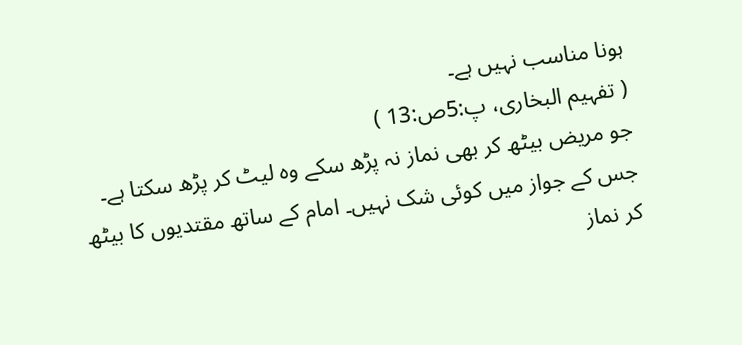ہونا مناسب نہیں ہے۔
( تفہیم البخاری، پ:5ص:13 )
جو مریض بیٹھ کر بھی نماز نہ پڑھ سکے وہ لیٹ کر پڑھ سکتا ہے۔ جس کے جواز میں کوئی شک نہیں۔ امام کے ساتھ مقتدیوں کا بیٹھ کر نماز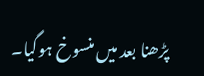پڑھنا بعد میں منسوخ ہوگیا۔